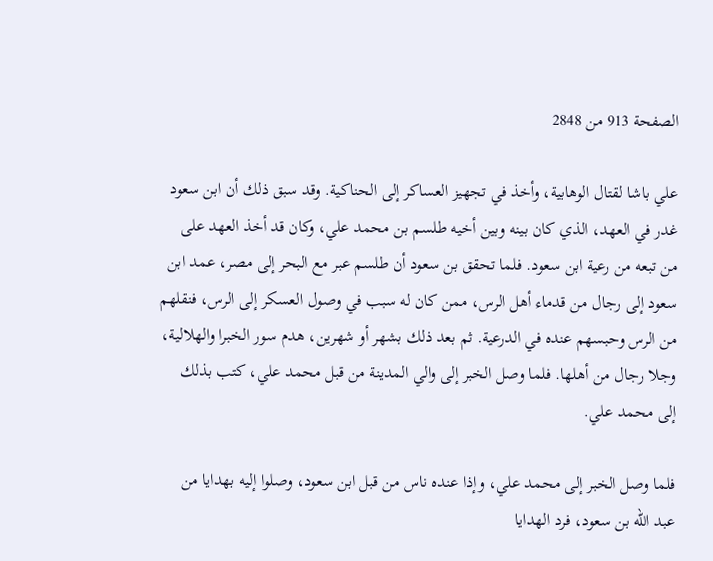الصفحة 913 من 2848

علي باشا لقتال الوهابية، وأخذ في تجهيز العساكر إلى الحناكية. وقد سبق ذلك أن ابن سعود غدر في العهد، الذي كان بينه وبين أخيه طلسم بن محمد علي، وكان قد أخذ العهد على من تبعه من رعية ابن سعود. فلما تحقق بن سعود أن طلسم عبر مع البحر إلى مصر، عمد ابن سعود إلى رجال من قدماء أهل الرس، ممن كان له سبب في وصول العسكر إلى الرس، فنقلهم من الرس وحبسهم عنده في الدرعية. ثم بعد ذلك بشهر أو شهرين، هدم سور الخبرا والهلالية، وجلا رجال من أهلها. فلما وصل الخبر إلى والي المدينة من قبل محمد علي، كتب بذلك إلى محمد علي.

فلما وصل الخبر إلى محمد علي، وإذا عنده ناس من قبل ابن سعود، وصلوا إليه بهدايا من عبد الله بن سعود، فرد الهدايا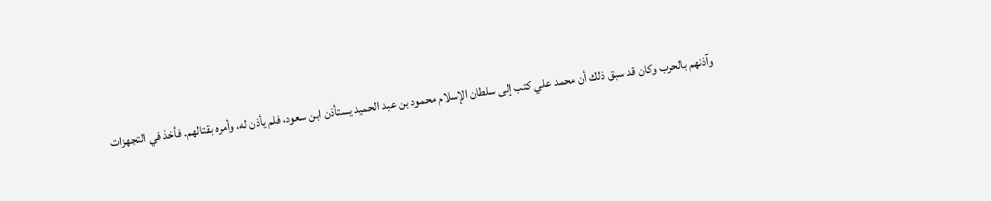وآذنهم بالحرب وكان قد سبق ذلك أن محمد علي كتب إلى سلطان الإسلام محمود بن عبد الحميد يستأذن ابن سعود، فلم يأذن له، وأمره بقتالهم. فأخذ في التجهزات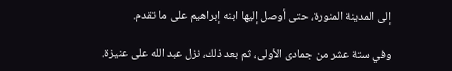إلى المدينة المنورة، حتى أوصل إليها ابنه إبراهيم على ما تقدم.

وفي ستة عشر من جمادى الأولى، ثم بعد ذلك، نزل عبد الله على عنيزة.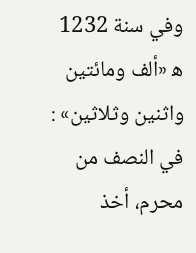وفي سنة 1232 ه‍ «ألف ومائتين واثنين وثلاثين» : في النصف من محرم، أخذ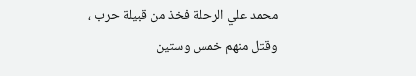محمد علي الرحلة فخذ من قبيلة حرب ، وقتل منهم خمس وستين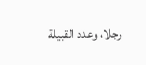رجلا، وعدد القبيلة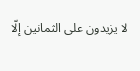لا يزيدون على الثمانين إلّا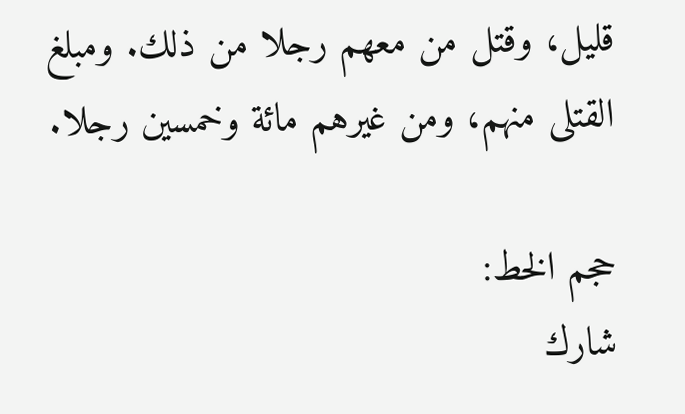قليل، وقتل من معهم رجلا من ذلك. ومبلغ القتلى منهم، ومن غيرهم مائة وخمسين رجلا.

حجم الخط:
شارك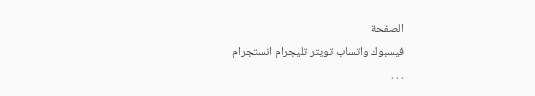الصفحة
فيسبوك واتساب تويتر تليجرام انستجرام
. . .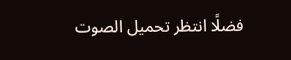فضلًا انتظر تحميل الصوت